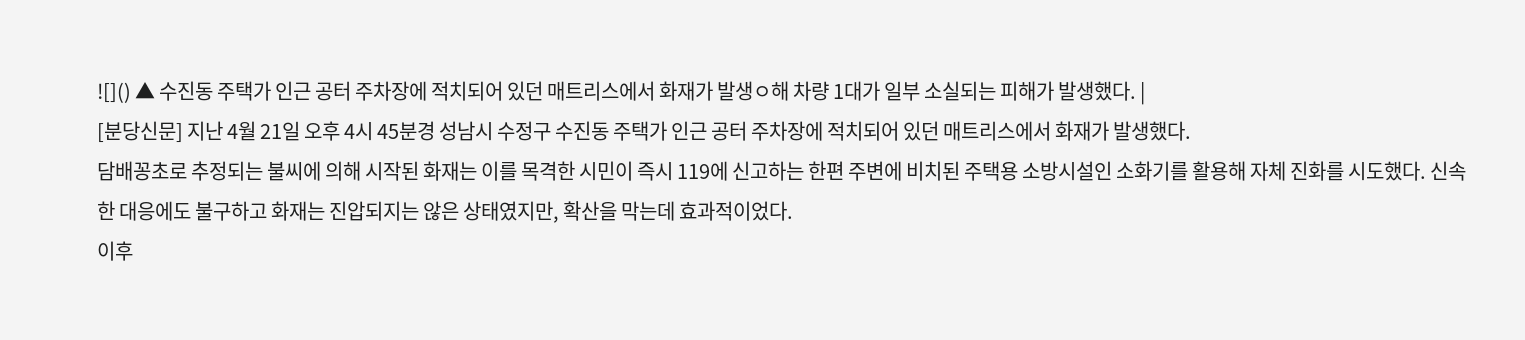![]() ▲ 수진동 주택가 인근 공터 주차장에 적치되어 있던 매트리스에서 화재가 발생ㅇ해 차량 1대가 일부 소실되는 피해가 발생했다. |
[분당신문] 지난 4월 21일 오후 4시 45분경 성남시 수정구 수진동 주택가 인근 공터 주차장에 적치되어 있던 매트리스에서 화재가 발생했다.
담배꽁초로 추정되는 불씨에 의해 시작된 화재는 이를 목격한 시민이 즉시 119에 신고하는 한편 주변에 비치된 주택용 소방시설인 소화기를 활용해 자체 진화를 시도했다. 신속한 대응에도 불구하고 화재는 진압되지는 않은 상태였지만, 확산을 막는데 효과적이었다.
이후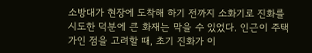소방대가 현장에 도착해 하기 전까지 소화기로 진화를 시도한 덕분에 큰 화재는 막을 수 있었다. 인근이 주택가인 점을 고려할 때, 초기 진화가 이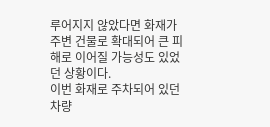루어지지 않았다면 화재가 주변 건물로 확대되어 큰 피해로 이어질 가능성도 있었던 상황이다.
이번 화재로 주차되어 있던 차량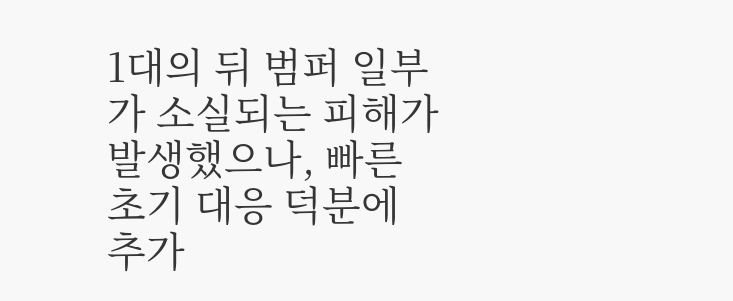1대의 뒤 범퍼 일부가 소실되는 피해가 발생했으나, 빠른 초기 대응 덕분에 추가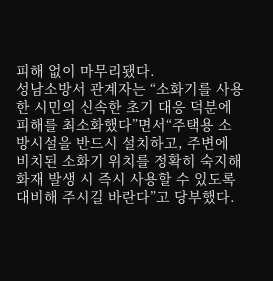피해 없이 마무리됐다.
성남소방서 관계자는 “소화기를 사용한 시민의 신속한 초기 대응 덕분에 피해를 최소화했다”면서“주택용 소방시설을 반드시 설치하고, 주변에 비치된 소화기 위치를 정확히 숙지해 화재 발생 시 즉시 사용할 수 있도록 대비해 주시길 바란다”고 당부했다.